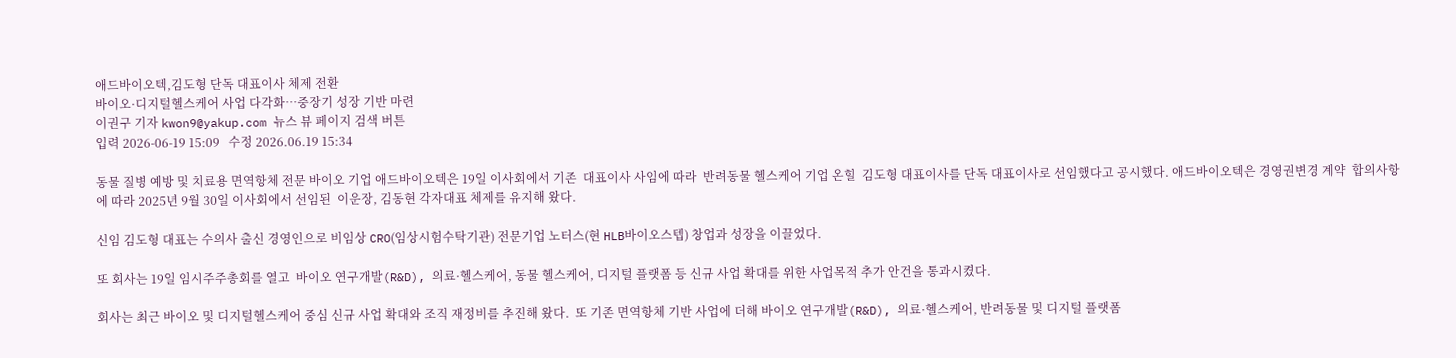애드바이오텍,김도형 단독 대표이사 체제 전환
바이오·디지털헬스케어 사업 다각화…중장기 성장 기반 마련
이권구 기자 kwon9@yakup.com 뉴스 뷰 페이지 검색 버튼
입력 2026-06-19 15:09   수정 2026.06.19 15:34

동물 질병 예방 및 치료용 면역항체 전문 바이오 기업 애드바이오텍은 19일 이사회에서 기존  대표이사 사임에 따라  반려동물 헬스케어 기업 온힐  김도형 대표이사를 단독 대표이사로 선임했다고 공시했다. 애드바이오텍은 경영권변경 계약  합의사항에 따라 2025년 9월 30일 이사회에서 선임된  이운장, 김동현 각자대표 체제를 유지해 왔다.

신임 김도형 대표는 수의사 출신 경영인으로 비임상 CRO(임상시험수탁기관) 전문기업 노터스(현 HLB바이오스텝) 창업과 성장을 이끌었다.

또 회사는 19일 임시주주총회를 열고  바이오 연구개발(R&D), 의료·헬스케어, 동물 헬스케어, 디지털 플랫폼 등 신규 사업 확대를 위한 사업목적 추가 안건을 통과시켰다.

회사는 최근 바이오 및 디지털헬스케어 중심 신규 사업 확대와 조직 재정비를 추진해 왔다.  또 기존 면역항체 기반 사업에 더해 바이오 연구개발(R&D), 의료·헬스케어, 반려동물 및 디지털 플랫폼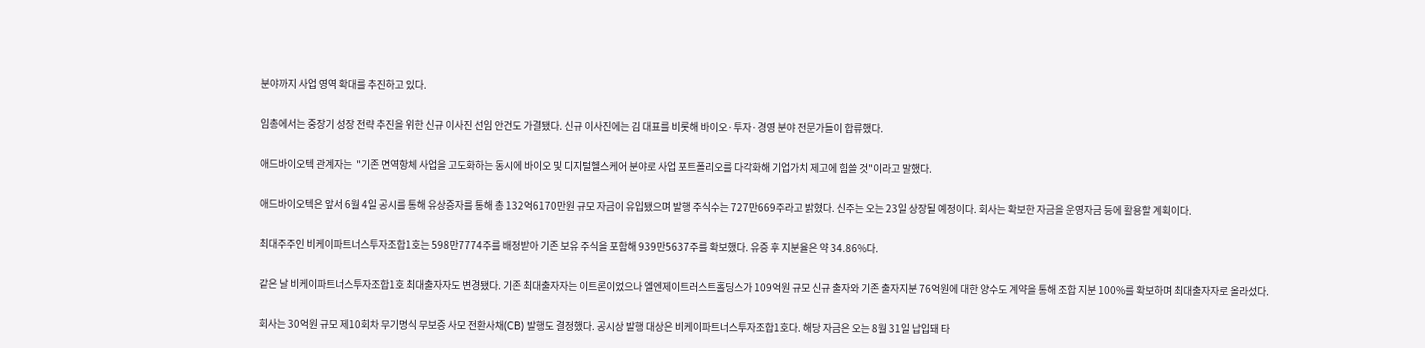분야까지 사업 영역 확대를 추진하고 있다.

임총에서는 중장기 성장 전략 추진을 위한 신규 이사진 선임 안건도 가결됐다. 신규 이사진에는 김 대표를 비롯해 바이오·투자·경영 분야 전문가들이 합류했다.

애드바이오텍 관계자는  "기존 면역항체 사업을 고도화하는 동시에 바이오 및 디지털헬스케어 분야로 사업 포트폴리오를 다각화해 기업가치 제고에 힘쓸 것"이라고 말했다.

애드바이오텍은 앞서 6월 4일 공시를 통해 유상증자를 통해 총 132억6170만원 규모 자금이 유입됐으며 발행 주식수는 727만669주라고 밝혔다. 신주는 오는 23일 상장될 예정이다. 회사는 확보한 자금을 운영자금 등에 활용할 계획이다.

최대주주인 비케이파트너스투자조합1호는 598만7774주를 배정받아 기존 보유 주식을 포함해 939만5637주를 확보했다. 유증 후 지분율은 약 34.86%다.

같은 날 비케이파트너스투자조합1호 최대출자자도 변경됐다. 기존 최대출자자는 이트론이었으나 엘엔제이트러스트홀딩스가 109억원 규모 신규 출자와 기존 출자지분 76억원에 대한 양수도 계약을 통해 조합 지분 100%를 확보하며 최대출자자로 올라섰다.

회사는 30억원 규모 제10회차 무기명식 무보증 사모 전환사채(CB) 발행도 결정했다. 공시상 발행 대상은 비케이파트너스투자조합1호다. 해당 자금은 오는 8월 31일 납입돼 타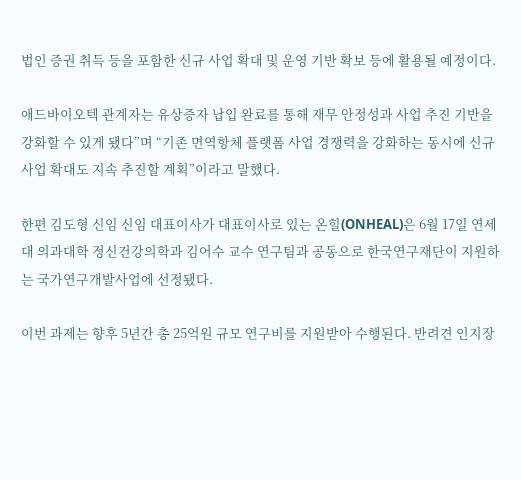법인 증권 취득 등을 포함한 신규 사업 확대 및 운영 기반 확보 등에 활용될 예정이다.

애드바이오텍 관계자는 유상증자 납입 완료를 통해 재무 안정성과 사업 추진 기반을 강화할 수 있게 됐다”며 “기존 면역항체 플랫폼 사업 경쟁력을 강화하는 동시에 신규 사업 확대도 지속 추진할 계획”이라고 말했다.

한편 김도형 신임 신임 대표이사가 대표이사로 있는 온힐(ONHEAL)은 6월 17일 연세대 의과대학 정신건강의학과 김어수 교수 연구팀과 공동으로 한국연구재단이 지원하는 국가연구개발사업에 선정됐다.

이번 과제는 향후 5년간 총 25억원 규모 연구비를 지원받아 수행된다. 반려견 인지장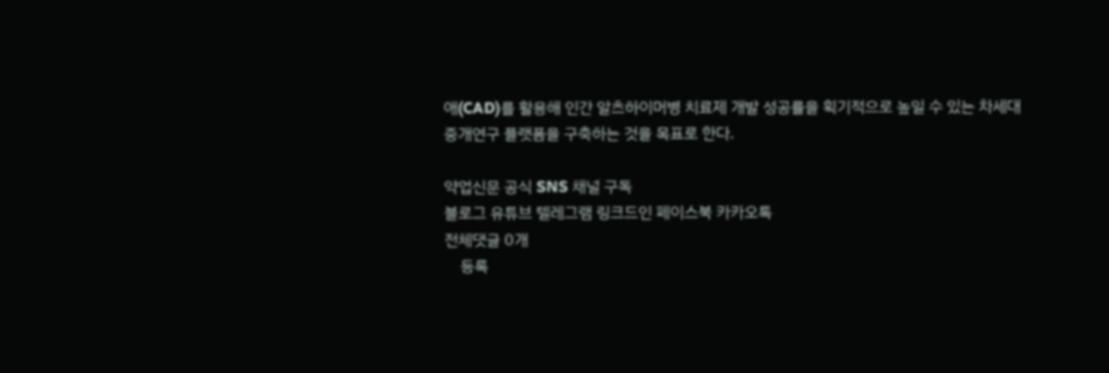애(CAD)를 활용해 인간 알츠하이머병 치료제 개발 성공률을 획기적으로 높일 수 있는 차세대 중개연구 플랫폼을 구축하는 것을 목표로 한다.

약업신문 공식 SNS 채널 구독
블로그 유튜브 텔레그램 링크드인 페이스북 카카오톡
전체댓글 0개
    등록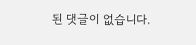된 댓글이 없습니다.